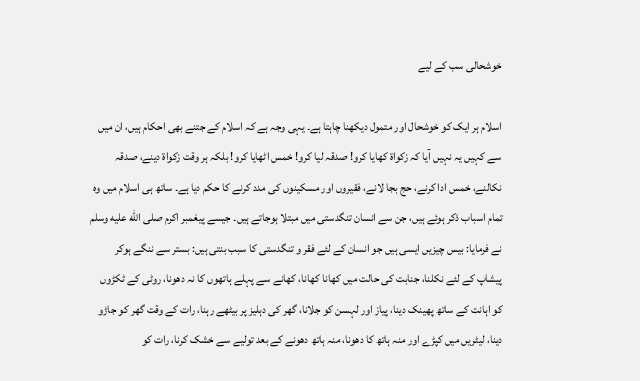خوشحالی سب کے لیے

اسلام ہر ایک کو خوشحال اور متمول دیکھنا چاہتا ہے۔ یہی وجہ ہے کہ اسلام کے جتنے بھی احکام ہیں، ان میں سے کہیں یہ نہیں آیا کہ زکواة کھایا کرو! صدقہ لیا کرو! خمس اٹھایا کرو! بلکہ ہر وقت زکواة دینے، صدقہ نکالنے، خمس ادا کرنے، حج بجا لانے، فقیروں اور مسکینوں کی مدد کرنے کا حکم دیا ہے۔ ساتھ ہی اسلام میں وہ تمام اسباب ذکر ہوئے ہیں، جن سے انسان تنگدستی میں مبتلا ہوجاتے ہیں۔ جیسے پیغمبر اکرم صلى الله عليه وسلم نے فرمایا: بیس چیزیں ایسی ہیں جو انسان کے لئے فقر و تنگدستی کا سبب بنتی ہیں: بستر سے ننگے ہوکر پیشاپ کے لئے نکلنا، جنابت کی حالت میں کھانا کھانا، کھانے سے پہلے ہاتھوں کا نہ دھونا، روٹی کے ٹکڑوں کو اہانت کے ساتھ پھینک دینا، پیاز اور لہسن کو جلانا، گھر کی دہلیز پر بیٹھے رہنا، رات کے وقت گھر کو جاڑو دینا، لیٹریں میں کپڑے اور منہ ہاتھ کا دھونا، منہ ہاتھ دھونے کے بعد تولیے سے خشک کرنا، رات کو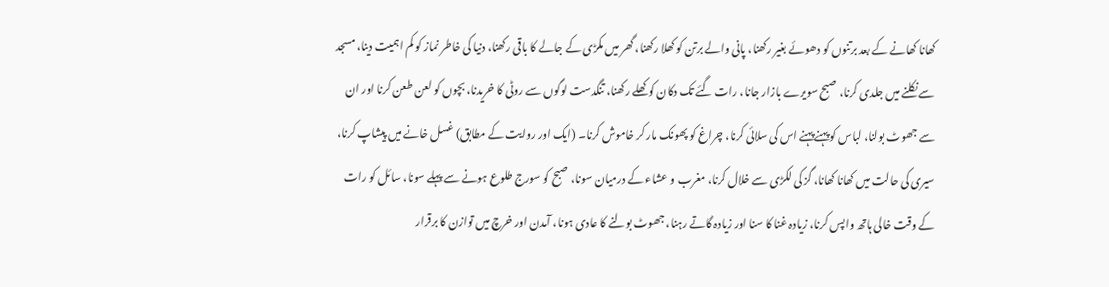کھانا کھانے کے بعد برتنوں کو دھوئے بغیر رکھنا، پانی والے برتن کو کھلا رکھنا، گھر میں مکڑی کے جالے کا باقی رکھنا، دنیا کی خاطر نماز کو کم اہمیت دینا، مسجد سے نکلنے میں جلدی کرنا، صبح سویرے بازار جانا، رات گئے تک دکان کو کھلے رکھنا، تنگدست لوگوں سے روٹی کا خریدنا، بچوں کو لعن طعن کرنا اور ان سے جھوٹ بولنا، لباس کو پہنے پہنے اس کی سلائی کرنا، چراغ کو پھونک مار کر خاموش کرنا۔ (ایک اور روایت کے مطابق) غسل خانے میں پیشاپ کرنا، سیری کی حالت میں کھانا کھانا، گز کی لکڑی سے خلال کرنا، مغرب و عشاء کے درمیان سونا، صبح کو سورج طلوع ہونے سے پہلے سونا، سائل کو رات کے وقت خالی ہاتھ واپس کرنا، زیادہ غنا کا سنا اور زیادہ گاتے رہنا، جھوٹ بولنے کا عادی ہونا، آمدن اور خرچ میں توازن کا برقرار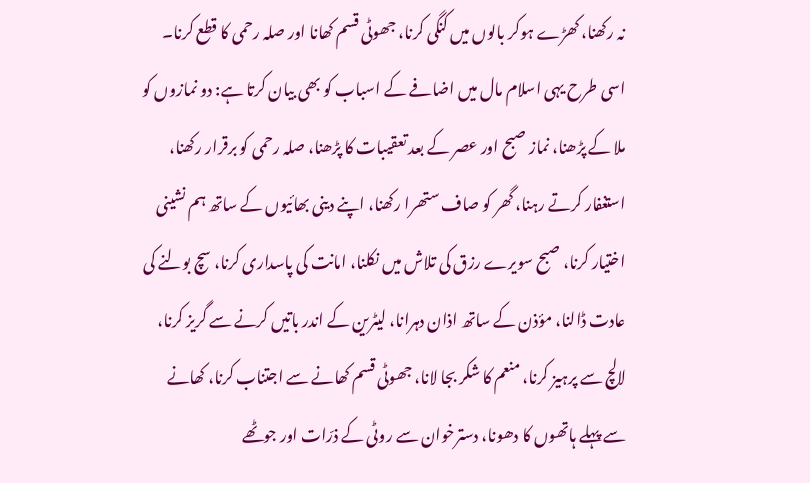نہ رکھنا، کھڑے ہوکر بالوں میں کنگی کرنا، جھوٹی قسم کھانا اور صلہ رحمی کا قطع کرنا۔
اسی طرح یہی اسلام مال میں اضافے کے اسباب کو بھی بیان کرتا ہے: دو نمازوں کو ملا کے پڑھنا، نماز صبح اور عصر کے بعد تعقیبات کا پڑھنا، صلہ رحمی کو برقرار رکھنا، استغفار کرتے رہنا، گھر کو صاف ستھرا رکھنا، اپنے دینی بھائیوں کے ساتھ ہم نشینی اختیار کرنا، صبح سویرے رزق کی تلاش میں نکلنا، امانت کی پاسداری کرنا، سچ بولنے کی عادت ڈالنا، مؤذن کے ساتھ اذان دہرانا، لیٹرین کے اندر باتیں کرنے سے گریز کرنا، لالچ سے پرہیز کرنا، منعم کا شکر بجا لانا، جھوٹی قسم کھانے سے اجتناب کرنا، کھانے سے پہلے ہاتھوں کا دھونا، دسترخوان سے روٹی کے ذرّات اور جوٹھے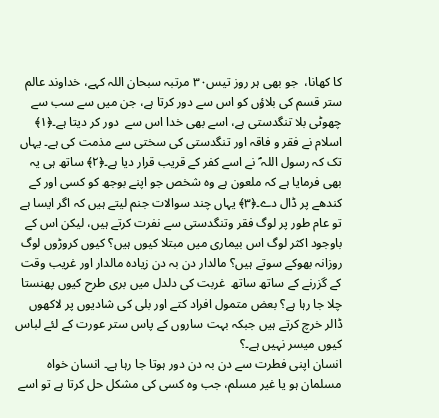کا کھانا،  جو بھی ہر روز تیس۳۰ مرتبہ سبحان اللہ کہے، خداوند عالم ستر قسم کی بلاؤں کو اس سے دور کرتا ہے، جن میں سے سب سے چھوٹی بلا تنگدستی ہے، اسے بھی خدا اس سے  دور کر دیتا ہے۔﴿۱﴾
اسلام نے فقر و فاقہ اور تنگدستی کی سختی سے مذمت کی ہے۔ یہاں تک کہ رسول اللہ ؐ نے اسے کفر کے قریب قرار دیا ہے۔﴿۲﴾ ساتھ ہی یہ بھی فرمایا ہے کہ ملعون ہے وہ شخص جو اپنے بوجھ کو کسی اور کے کندھے پر ڈال دے۔﴿۳﴾ یہاں چند سوالات جنم لیتے ہیں کہ اگر ایسا ہے تو عام طور پر لوگ فقر وتنگدستی سے نفرت کرتے ہیں، لیکن اس کے باوجود اکثر لوگ اس بیماری میں مبتلا کیوں ہیں؟ کیوں کروڑوں لوگ روزانہ بھوکے سوتے ہیں؟ مالدار دن بہ دن زیادہ مالدار اور غریب وقت کے گزرنے کے ساتھ ساتھ  غربت کی دلدل میں بری طرح کیوں پھنستا چلا جا رہا ہے؟ بعض متمول افراد کتے اور بلی کی شادیوں پر لاکھوں ڈالر خرچ کرتے ہیں جبکہ بہت ساروں کے پاس ستر عورت کے لئے لباس کیوں میسر نہیں ہے۔؟
انسان اپنی فطرت سے دن بہ دن دور ہوتا جا رہا ہے۔ انسان خواہ مسلمان ہو یا غیر مسلم، جب وہ کسی کی مشکل حل کرتا ہے تو اسے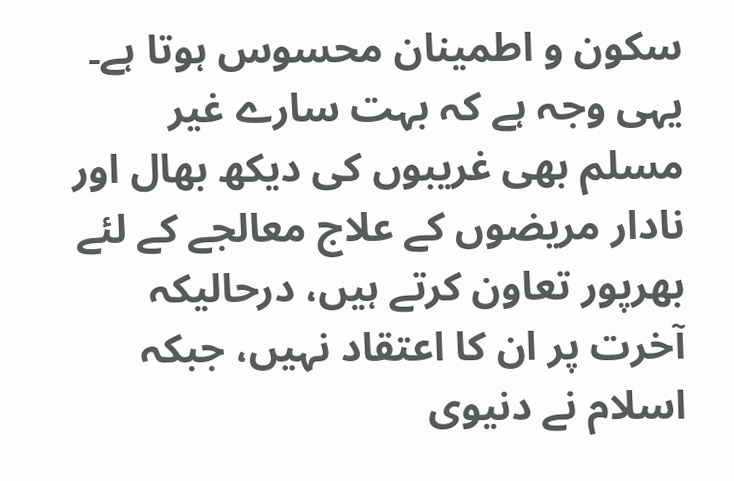سکون و اطمینان محسوس ہوتا ہے۔ یہی وجہ ہے کہ بہت سارے غیر مسلم بھی غریبوں کی دیکھ بھال اور نادار مریضوں کے علاج معالجے کے لئے بھرپور تعاون کرتے ہیں، درحالیکہ آخرت پر ان کا اعتقاد نہیں، جبکہ اسلام نے دنیوی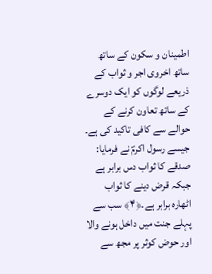اطمینان و سکون کے ساتھ ساتھ اخروی اجر و ثواب کے ذریعے لوگوں کو ایک دوسرے کے ساتھ تعاون کرنے کے حوالے سے کافی تاکید کی ہے۔ جیسے رسول اکرمؐ نے فرمایا: صدقے کا ثواب دس برابر ہے جبکہ قرض دینے کا ثواب اٹھارہ برابر ہے۔﴿۴﴾ سب سے پہلے جنت میں داخل ہونے والا اور حوض کوثر پر مجھ سے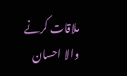ملاقات کرنے والا احسان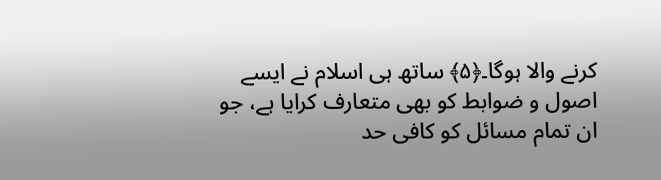کرنے والا ہوگا۔﴿۵﴾ ساتھ ہی اسلام نے ایسے اصول و ضوابط کو بھی متعارف کرایا ہے، جو ان تمام مسائل کو کافی حد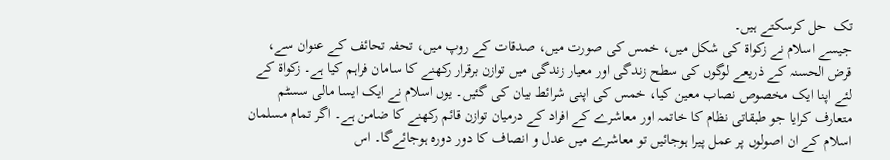تک  حل کرسکتے ہیں۔
جیسے اسلام نے زکواة کی شکل میں، خمس کی صورت میں، صدقات کے روپ میں، تحفہ تحائف کے عنوان سے، قرض الحسنہ کے ذریعے لوگوں کی سطح زندگی اور معیار زندگی میں توازن برقرار رکھنے کا سامان فراہم کیا ہے۔ زکواة کے لئے اپنا ایک مخصوص نصاب معین کیا، خمس کی اپنی شرائط بیان کی گئیں۔ یوں اسلام نے ایک ایسا مالی سسٹم متعارف کرایا جو طبقاتی نظام کا خاتمہ اور معاشرے کے افراد کے درمیان توازن قائم رکھنے کا ضامن ہے۔ اگر تمام مسلمان اسلام کے ان اصولوں پر عمل پیرا ہوجائیں تو معاشرے میں عدل و انصاف کا دور دورہ ہوجائےگا۔ اس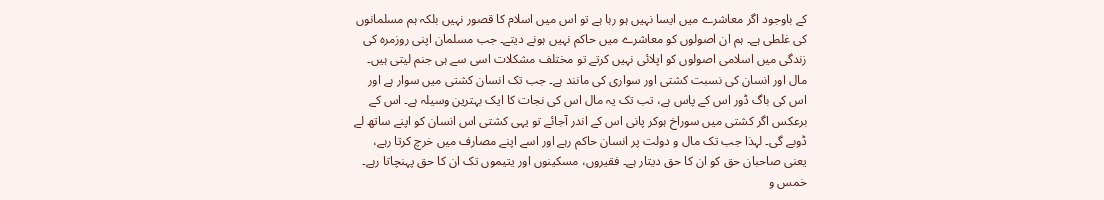کے باوجود اگر معاشرے میں ایسا نہیں ہو رہا ہے تو اس میں اسلام کا قصور نہیں بلکہ ہم مسلمانوں کی غلطی ہے۔ ہم ان اصولوں کو معاشرے میں حاکم نہیں ہونے دیتے۔ جب مسلمان اپنی روزمرہ کی زندگی میں اسلامی اصولوں کو اپلائی نہیں کرتے تو مختلف مشکلات اسی سے ہی جنم لیتی ہیں۔
مال اور انسان کی نسبت کشتی اور سواری کی مانند ہے۔ جب تک انسان کشتی میں سوار ہے اور اس کی باگ ڈور اس کے پاس ہے، تب تک یہ مال اس کی نجات کا ایک بہترین وسیلہ ہے۔ اس کے برعکس اگر کشتی میں سوراخ ہوکر پانی اس کے اندر آجائے تو یہی کشتی اس انسان کو اپنے ساتھ لے ڈوبے گی۔ لہذا جب تک مال و دولت پر انسان حاکم رہے اور اسے اپنے مصارف میں خرچ کرتا رہے، یعنی صاحبان حق کو ان کا حق دیتار ہے۔ فقیروں، مسکینوں اور یتیموں تک ان کا حق پہنچاتا رہے۔ خمس و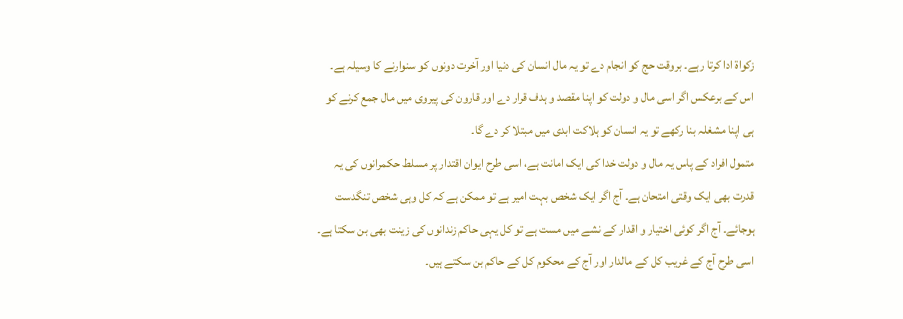زکواة ادا کرتا رہے۔ بروقت حج کو انجام دے تو یہ مال انسان کی دنیا اور آخرت دونوں کو سنوارنے کا وسیلہ ہے۔ اس کے برعکس اگر اسی مال و دولت کو اپنا مقصد و ہدف قرار دے اور قارون کی پیروی میں مال جمع کرنے کو ہی اپنا مشغلہ بنا رکھے تو یہ انسان کو ہلاکت ابدی میں مبتلا کر دے گا۔
متمول افراد کے پاس یہ مال و دولت خدا کی ایک امانت ہے، اسی طرح ایوان اقتدار پر مسلط حکمرانوں کی یہ قدرت بھی ایک وقتی امتحان ہے۔ آج اگر ایک شخص بہت امیر ہے تو ممکن ہے کہ کل وہی شخص تنگدست ہوجائے۔ آج اگر کوئی اختیار و اقدار کے نشے میں مست ہے تو کل یہی حاکم زندانوں کی زینت بھی بن سکتا ہے۔ اسی طرح آج کے غریب کل کے مالدار اور آج کے محکوم کل کے حاکم بن سکتے ہیں۔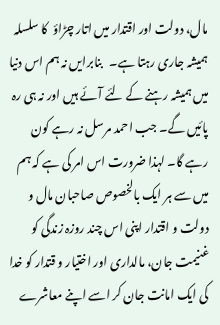مال، دولت اور اقتدار میں اتار چڑاؤ  کا سلسلہ ہمیشہ جاری رہتا ہے۔   بنابرایں نہ ہم اس دنیا میں ہمیشہ رہنے کے لئے آئے ہیں اور نہ ہی رہ پائیں گے۔ جب احمد مرسل نہ رہے کون رہے گا۔ لہذا ضرورت اس امر کی ہے کہ ہم میں سے ہر ایک بالخصوص صاحبان مال و دولت و اقتدار اپنی اس چند روزہ زندگی کو غنیمت جان، مالداری اور اختیار و قتدار کو خدا کی ایک امانت جان کر اسے اپنے معاشرے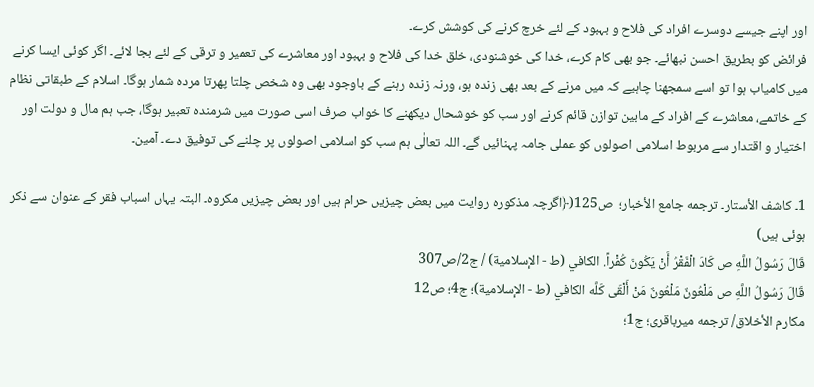اور اپنے جیسے دوسرے افراد کی فلاح و بہبود کے لئے خرچ کرنے کی کوشش کرے۔
فرائض کو بطریق احسن نبھائے۔ جو بھی کام کرے، خدا کی خوشنودی، خلق خدا کی فلاح و بہبود اور معاشرے کی تعمیر و ترقی کے لئے بجا لائے۔ اگر کوئی ایسا کرنے میں کامیاب ہوا تو اسے سمجھنا چاہیے کہ میں مرنے کے بعد بھی زندہ ہو، ورنہ زندہ رہنے کے باوجود بھی وہ شخص چلتا پھرتا مردہ شمار ہوگا۔ اسلام کے طبقاتی نظام کے خاتمے، معاشرے کے افراد کے مابین توازن قائم کرنے اور سب کو خوشحال دیکھنے کا خواب صرف اسی صورت میں شرمندہ تعبیر ہوگا، جب ہم مال و دولت اور اختیار و اقتدار سے مربوط اسلامی اصولوں کو عملی جامہ پہنائیں گے۔ اللہ تعالٰی ہم سب کو اسلامی اصولوں پر چلنے کی توفیق دے۔ آمین۔

1۔ كاشف الأستار۔ ترجمه جامع الأخبار؛  ص125(﴿اگرچہ مذکورہ روایت میں بعض چیزیں حرام ہیں اور بعض چیزیں مکروہ۔ البتہ یہاں اسباب فقر کے عنوان سے ذکر ہوئی ہیں)
قَالَ رَسُولُ اللَّهِ ص كَادَ الْفَقْرُ أَنْ يَكُونَ كُفْراً. الكافي (ط - الإسلامية) / ج2/ص307
قَالَ رَسُولُ اللَّهِ ص مَلْعُونٌ مَلْعُونٌ مَنْ أَلْقَى كَلَّه الكافي (ط - الإسلامية)؛ ج4؛ ص12
مكارم الأخلاق/ ترجمه ميرباقرى؛ ج1؛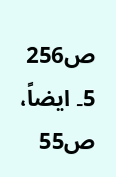ص256
5۔ ایضاً، ص55